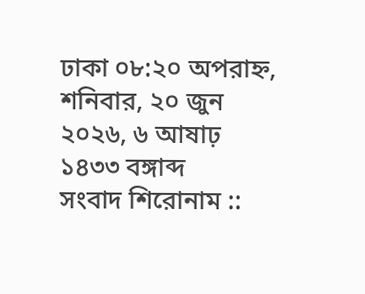ঢাকা ০৮:২০ অপরাহ্ন, শনিবার, ২০ জুন ২০২৬, ৬ আষাঢ় ১৪৩৩ বঙ্গাব্দ
সংবাদ শিরোনাম ::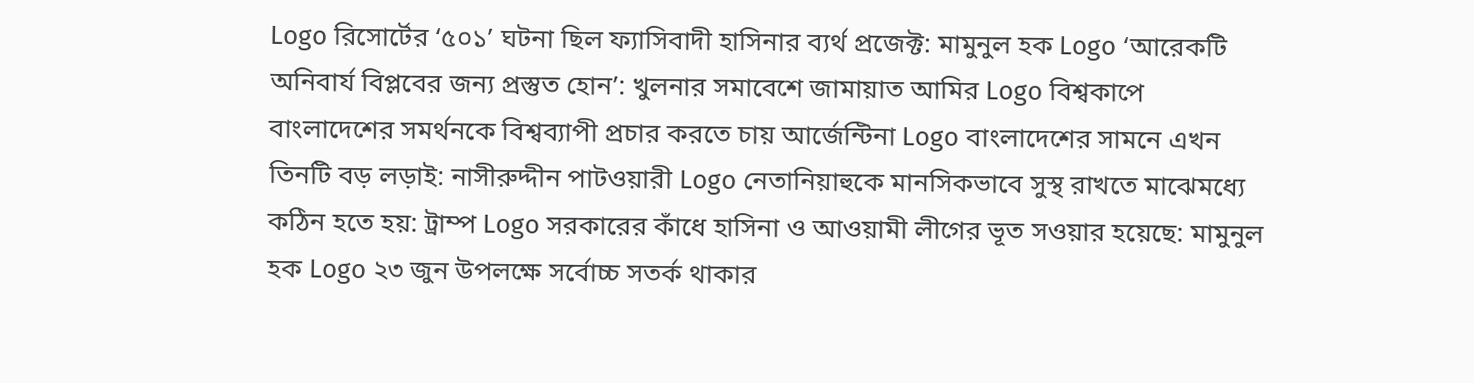Logo রিসোর্টের ‘৫০১’ ঘটনা ছিল ফ্যাসিবাদী হাসিনার ব্যর্থ প্রজেক্ট: মামুনুল হক Logo ‘আরেকটি অনিবার্য বিপ্লবের জন্য প্রস্তুত হোন’: খুলনার সমাবেশে জামায়াত আমির Logo বিশ্বকাপে বাংলাদেশের সমর্থনকে বিশ্বব্যাপী প্রচার করতে চায় আর্জেন্টিনা Logo বাংলাদেশের সামনে এখন তিনটি বড় লড়াই: নাসীরুদ্দীন পাটওয়ারী Logo নেতানিয়াহুকে মানসিকভাবে সুস্থ রাখতে মাঝেমধ্যে কঠিন হতে হয়: ট্রাম্প Logo সরকারের কাঁধে হাসিনা ও আওয়ামী লীগের ভূত সওয়ার হয়েছে: মামুনুল হক Logo ২৩ জুন উপলক্ষে সর্বোচ্চ সতর্ক থাকার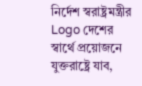নির্দেশ স্বরাষ্ট্রমন্ত্রীর Logo দেশের স্বার্থে প্রয়োজনে যুক্তরাষ্ট্রে যাব,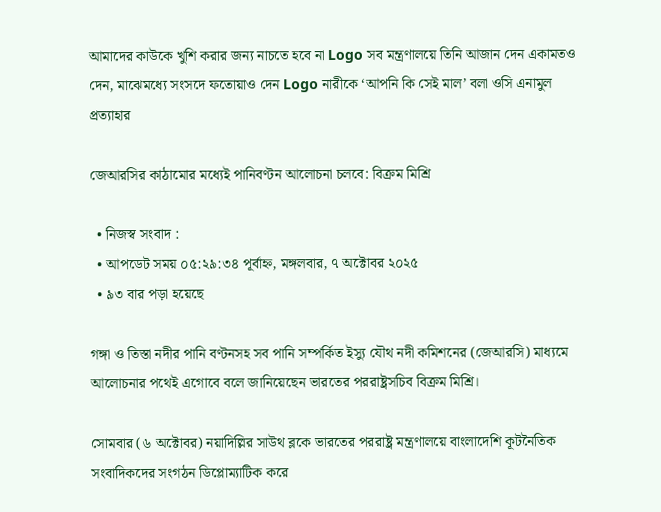আমাদের কাউকে খুশি করার জন্য নাচতে হবে না Logo সব মন্ত্রণালয়ে তিনি আজান দেন একামতও দেন, মাঝেমধ্যে সংসদে ফতোয়াও দেন Logo নারীকে ‘আপনি কি সেই মাল’ বলা ওসি এনামুল প্রত্যাহার

জেআরসির কাঠামোর মধ্যেই পানিবণ্টন আলোচনা চলবে: বিক্রম মিশ্রি

  • নিজস্ব সংবাদ :
  • আপডেট সময় ০৫:২৯:৩৪ পূর্বাহ্ন, মঙ্গলবার, ৭ অক্টোবর ২০২৫
  • ৯৩ বার পড়া হয়েছে

গঙ্গা ও তিস্তা নদীর পানি বণ্টনসহ সব পানি সম্পর্কিত ইস্যু যৌথ নদী কমিশনের (জেআরসি) মাধ্যমে আলোচনার পথেই এগোবে বলে জানিয়েছেন ভারতের পররাষ্ট্রসচিব বিক্রম মিশ্রি।

সোমবার (৬ অক্টোবর) নয়াদিল্লির সাউথ ব্লকে ভারতের পররাষ্ট্র মন্ত্রণালয়ে বাংলাদেশি কূটনৈতিক সংবাদিকদের সংগঠন ডিপ্লোম্যাটিক করে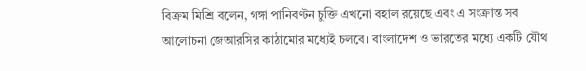বিক্রম মিশ্রি বলেন, গঙ্গা পানিবণ্টন চুক্তি এখনো বহাল রয়েছে এবং এ সংক্রান্ত সব আলোচনা জেআরসির কাঠামোর মধ্যেই চলবে। বাংলাদেশ ও ভারতের মধ্যে একটি যৌথ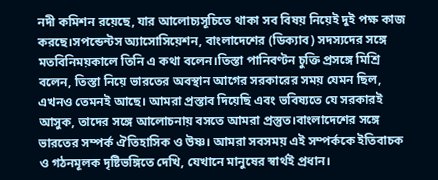নদী কমিশন রয়েছে, যার আলোচ্যসূচিতে থাকা সব বিষয় নিয়েই দুই পক্ষ কাজ করছে।সপন্ডেন্টস অ্যাসোসিয়েশন, বাংলাদেশের (ডিক্যাব) সদস্যদের সঙ্গে মতবিনিময়কালে তিনি এ কথা বলেন।তিস্তা পানিবণ্টন চুক্তি প্রসঙ্গে মিশ্রি বলেন, তিস্তা নিয়ে ভারতের অবস্থান আগের সরকারের সময় যেমন ছিল, এখনও তেমনই আছে। আমরা প্রস্তাব দিয়েছি এবং ভবিষ্যতে যে সরকারই আসুক, তাদের সঙ্গে আলোচনায় বসতে আমরা প্রস্তুত।বাংলাদেশের সঙ্গে ভারতের সম্পর্ক ঐতিহাসিক ও উষ্ণ। আমরা সবসময় এই সম্পর্ককে ইতিবাচক ও গঠনমূলক দৃষ্টিভঙ্গিতে দেখি, যেখানে মানুষের স্বার্থই প্রধান।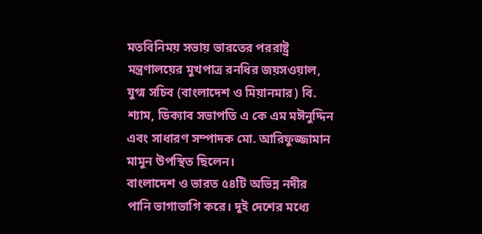মতবিনিময় সভায় ভারতের পররাষ্ট্র মন্ত্রণালয়ের মুখপাত্র রনধির জয়সওয়াল, যুগ্ম সচিব (বাংলাদেশ ও মিয়ানমার) বি. শ্যাম, ডিক্যাব সভাপতি এ কে এম মঈনুদ্দিন এবং সাধারণ সম্পাদক মো. আরিফুজ্জামান মামুন উপস্থিত ছিলেন।
বাংলাদেশ ও ভারত ৫৪টি অভিন্ন নদীর পানি ভাগাভাগি করে। দুই দেশের মধ্যে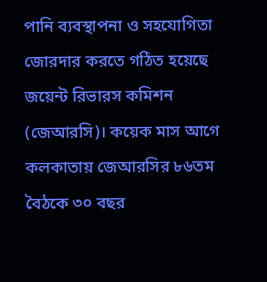পানি ব্যবস্থাপনা ও সহযোগিতা জোরদার করতে গঠিত হয়েছে জয়েন্ট রিভারস কমিশন (জেআরসি)। কয়েক মাস আগে কলকাতায় জেআরসির ৮৬তম বৈঠকে ৩০ বছর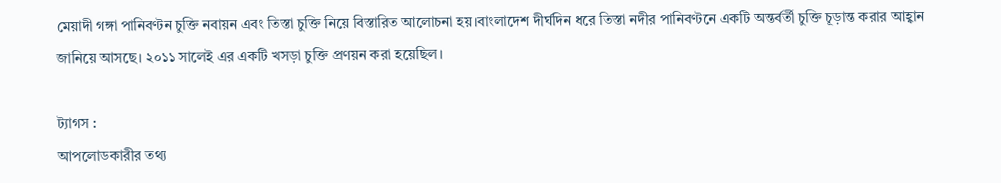মেয়াদী গঙ্গা পানিবণ্টন চুক্তি নবায়ন এবং তিস্তা চুক্তি নিয়ে বিস্তারিত আলোচনা হয়।বাংলাদেশ দীর্ঘদিন ধরে তিস্তা নদীর পানিবণ্টনে একটি অন্তর্বর্তী চুক্তি চূড়ান্ত করার আহ্বান জানিয়ে আসছে। ২০১১ সালেই এর একটি খসড়া চুক্তি প্রণয়ন করা হয়েছিল।

ট্যাগস :
আপলোডকারীর তথ্য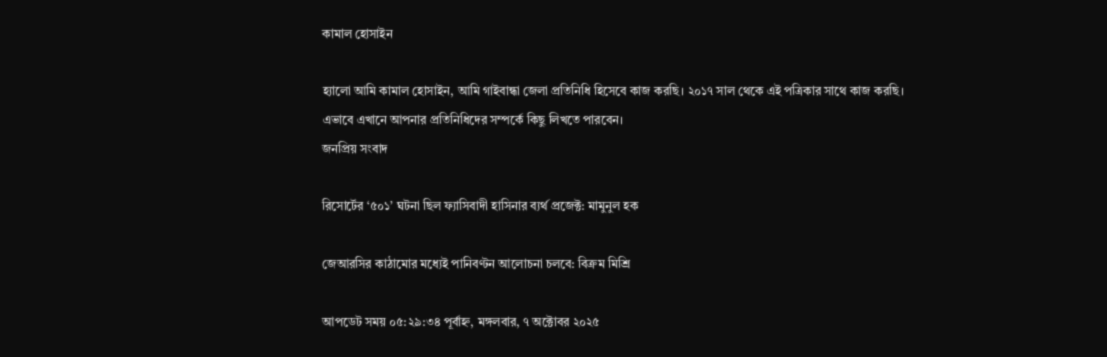কামাল হোসাইন

হ্যালো আমি কামাল হোসাইন, আমি গাইবান্ধা জেলা প্রতিনিধি হিসেবে কাজ করছি। ২০১৭ সাল থেকে এই পত্রিকার সাথে কাজ করছি। এভাবে এখানে আপনার প্রতিনিধিদের সম্পর্কে কিছু লিখতে পারবেন।
জনপ্রিয় সংবাদ

রিসোর্টের ‘৫০১’ ঘটনা ছিল ফ্যাসিবাদী হাসিনার ব্যর্থ প্রজেক্ট: মামুনুল হক

জেআরসির কাঠামোর মধ্যেই পানিবণ্টন আলোচনা চলবে: বিক্রম মিশ্রি

আপডেট সময় ০৫:২৯:৩৪ পূর্বাহ্ন, মঙ্গলবার, ৭ অক্টোবর ২০২৫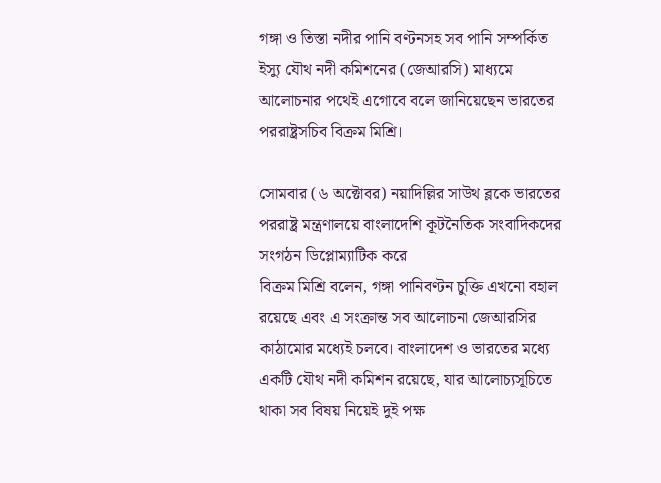গঙ্গা ও তিস্তা নদীর পানি বণ্টনসহ সব পানি সম্পর্কিত ইস্যু যৌথ নদী কমিশনের (জেআরসি) মাধ্যমে আলোচনার পথেই এগোবে বলে জানিয়েছেন ভারতের পররাষ্ট্রসচিব বিক্রম মিশ্রি।

সোমবার (৬ অক্টোবর) নয়াদিল্লির সাউথ ব্লকে ভারতের পররাষ্ট্র মন্ত্রণালয়ে বাংলাদেশি কূটনৈতিক সংবাদিকদের সংগঠন ডিপ্লোম্যাটিক করে
বিক্রম মিশ্রি বলেন, গঙ্গা পানিবণ্টন চুক্তি এখনো বহাল রয়েছে এবং এ সংক্রান্ত সব আলোচনা জেআরসির কাঠামোর মধ্যেই চলবে। বাংলাদেশ ও ভারতের মধ্যে একটি যৌথ নদী কমিশন রয়েছে, যার আলোচ্যসূচিতে থাকা সব বিষয় নিয়েই দুই পক্ষ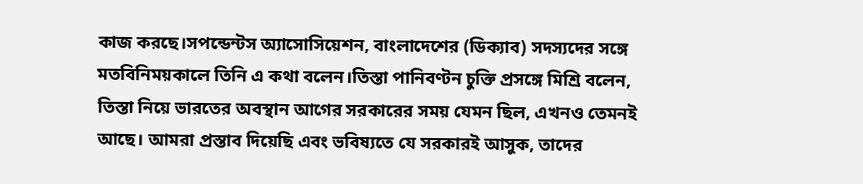কাজ করছে।সপন্ডেন্টস অ্যাসোসিয়েশন, বাংলাদেশের (ডিক্যাব) সদস্যদের সঙ্গে মতবিনিময়কালে তিনি এ কথা বলেন।তিস্তা পানিবণ্টন চুক্তি প্রসঙ্গে মিশ্রি বলেন, তিস্তা নিয়ে ভারতের অবস্থান আগের সরকারের সময় যেমন ছিল, এখনও তেমনই আছে। আমরা প্রস্তাব দিয়েছি এবং ভবিষ্যতে যে সরকারই আসুক, তাদের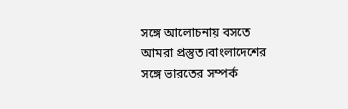সঙ্গে আলোচনায় বসতে আমরা প্রস্তুত।বাংলাদেশের সঙ্গে ভারতের সম্পর্ক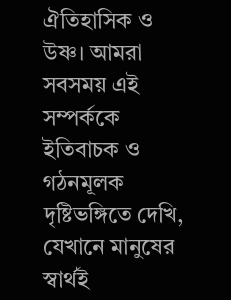ঐতিহাসিক ও উষ্ণ। আমরা সবসময় এই সম্পর্ককে ইতিবাচক ও গঠনমূলক দৃষ্টিভঙ্গিতে দেখি, যেখানে মানুষের স্বার্থই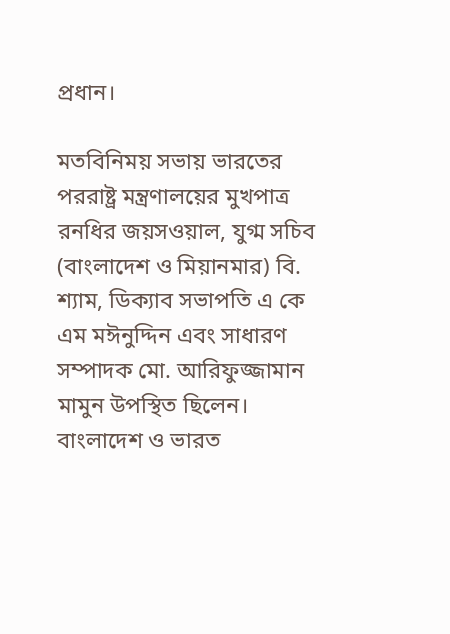প্রধান।

মতবিনিময় সভায় ভারতের পররাষ্ট্র মন্ত্রণালয়ের মুখপাত্র রনধির জয়সওয়াল, যুগ্ম সচিব (বাংলাদেশ ও মিয়ানমার) বি. শ্যাম, ডিক্যাব সভাপতি এ কে এম মঈনুদ্দিন এবং সাধারণ সম্পাদক মো. আরিফুজ্জামান মামুন উপস্থিত ছিলেন।
বাংলাদেশ ও ভারত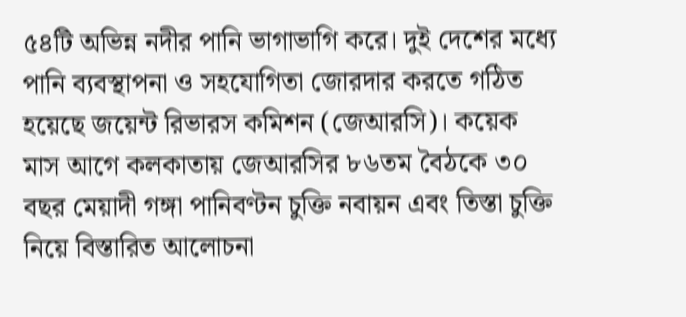৫৪টি অভিন্ন নদীর পানি ভাগাভাগি করে। দুই দেশের মধ্যে পানি ব্যবস্থাপনা ও সহযোগিতা জোরদার করতে গঠিত হয়েছে জয়েন্ট রিভারস কমিশন (জেআরসি)। কয়েক মাস আগে কলকাতায় জেআরসির ৮৬তম বৈঠকে ৩০ বছর মেয়াদী গঙ্গা পানিবণ্টন চুক্তি নবায়ন এবং তিস্তা চুক্তি নিয়ে বিস্তারিত আলোচনা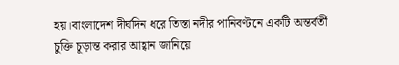হয়।বাংলাদেশ দীর্ঘদিন ধরে তিস্তা নদীর পানিবণ্টনে একটি অন্তর্বর্তী চুক্তি চূড়ান্ত করার আহ্বান জানিয়ে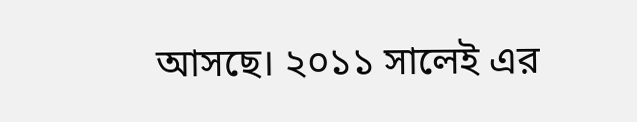আসছে। ২০১১ সালেই এর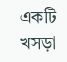একটি খসড়া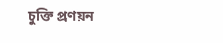চুক্তি প্রণয়ন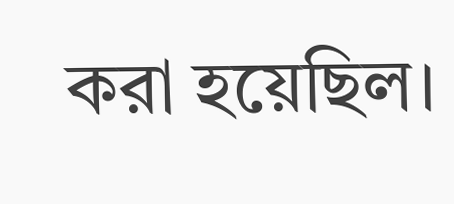করা হয়েছিল।